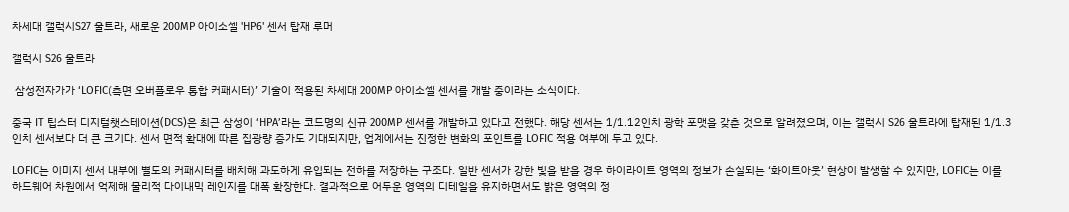차세대 갤럭시S27 울트라, 새로운 200MP 아이소셀 'HP6' 센서 탑재 루머

갤럭시 S26 울트라

 삼성전자가가 ‘LOFIC(측면 오버플로우 통합 커패시터)’ 기술이 적용된 차세대 200MP 아이소셀 센서를 개발 중이라는 소식이다.

중국 IT 팁스터 디지털챗스테이션(DCS)은 최근 삼성이 ‘HPA’라는 코드명의 신규 200MP 센서를 개발하고 있다고 전했다. 해당 센서는 1/1.12인치 광학 포맷을 갖춘 것으로 알려졌으며, 이는 갤럭시 S26 울트라에 탑재된 1/1.3인치 센서보다 더 큰 크기다. 센서 면적 확대에 따른 집광량 증가도 기대되지만, 업계에서는 진정한 변화의 포인트를 LOFIC 적용 여부에 두고 있다.

LOFIC는 이미지 센서 내부에 별도의 커패시터를 배치해 과도하게 유입되는 전하를 저장하는 구조다. 일반 센서가 강한 빛을 받을 경우 하이라이트 영역의 정보가 손실되는 ‘화이트아웃’ 현상이 발생할 수 있지만, LOFIC는 이를 하드웨어 차원에서 억제해 물리적 다이내믹 레인지를 대폭 확장한다. 결과적으로 어두운 영역의 디테일을 유지하면서도 밝은 영역의 정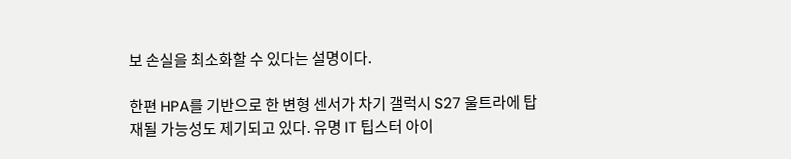보 손실을 최소화할 수 있다는 설명이다.

한편 HPA를 기반으로 한 변형 센서가 차기 갤럭시 S27 울트라에 탑재될 가능성도 제기되고 있다. 유명 IT 팁스터 아이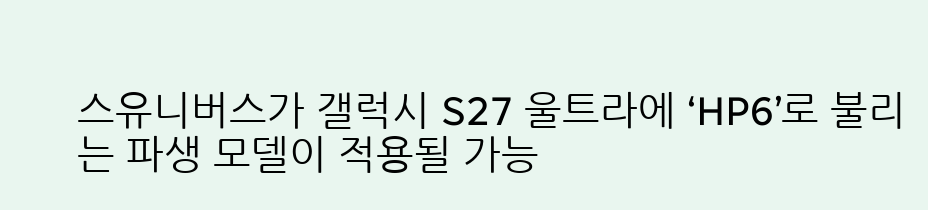스유니버스가 갤럭시 S27 울트라에 ‘HP6’로 불리는 파생 모델이 적용될 가능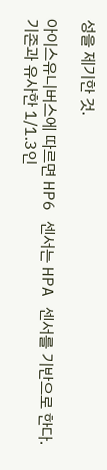성을 제기한 것.

아이스유니버스에 따르면 HP6 센서는 HPA 센서를 기반으로 한다. 기존과 유사한 1/1.3인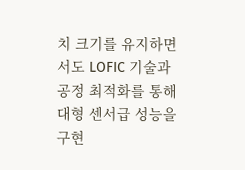치 크기를 유지하면서도 LOFIC 기술과 공정 최적화를 통해 대형 센서급 성능을 구현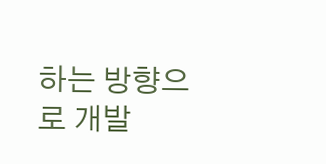하는 방향으로 개발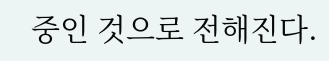중인 것으로 전해진다.